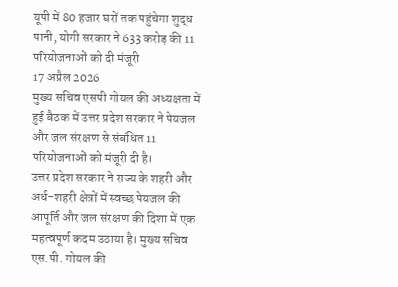यूपी में 80 हजार घरों तक पहुंचेगा शुद्ध पानी, योगी सरकार ने 633 करोड़ की 11 परियोजनाओं को दी मंजूरी
17 अप्रैल 2026
मुख्य सचिव एसपी गोयल की अध्यक्षता में हुई बैठक में उत्तर प्रदेश सरकार ने पेयजल और जल संरक्षण से संबंधित 11 परियोजनाओं को मंजूरी दी है।
उत्तर प्रदेश सरकार ने राज्य के शहरी और अर्ध-शहरी क्षेत्रों में स्वच्छ पेयजल की आपूर्ति और जल संरक्षण की दिशा में एक महत्वपूर्ण कदम उठाया है। मुख्य सचिव एस.पी. गोयल की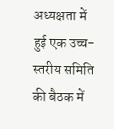अध्यक्षता में हुई एक उच्च-स्तरीय समिति की बैठक में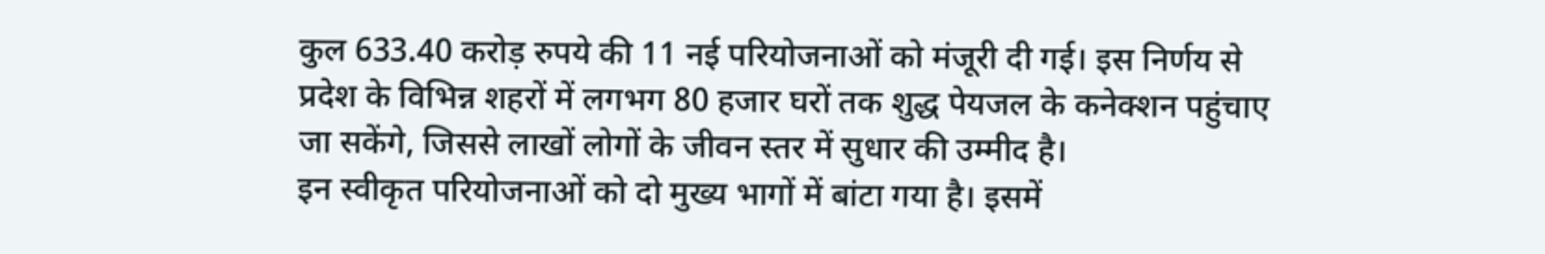कुल 633.40 करोड़ रुपये की 11 नई परियोजनाओं को मंजूरी दी गई। इस निर्णय से प्रदेश के विभिन्न शहरों में लगभग 80 हजार घरों तक शुद्ध पेयजल के कनेक्शन पहुंचाए जा सकेंगे, जिससे लाखों लोगों के जीवन स्तर में सुधार की उम्मीद है।
इन स्वीकृत परियोजनाओं को दो मुख्य भागों में बांटा गया है। इसमें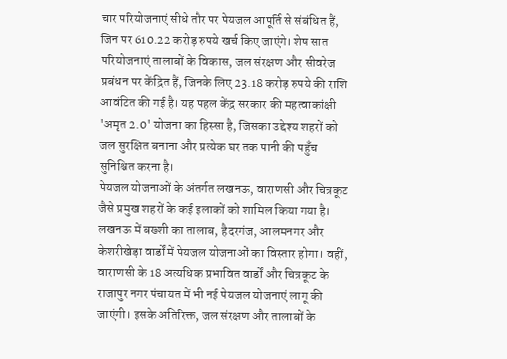चार परियोजनाएं सीधे तौर पर पेयजल आपूर्ति से संबंधित हैं, जिन पर 610.22 करोड़ रुपये खर्च किए जाएंगे। शेष सात परियोजनाएं तालाबों के विकास, जल संरक्षण और सीवरेज प्रबंधन पर केंद्रित हैं, जिनके लिए 23.18 करोड़ रुपये की राशि आवंटित की गई है। यह पहल केंद्र सरकार की महत्वाकांक्षी 'अमृत 2.0' योजना का हिस्सा है, जिसका उद्देश्य शहरों को जल सुरक्षित बनाना और प्रत्येक घर तक पानी की पहुँच सुनिश्चित करना है।
पेयजल योजनाओं के अंतर्गत लखनऊ, वाराणसी और चित्रकूट जैसे प्रमुख शहरों के कई इलाकों को शामिल किया गया है। लखनऊ में बख्शी का तालाब, हैदरगंज, आलमनगर और केशरीखेड़ा वार्डों में पेयजल योजनाओं का विस्तार होगा। वहीं, वाराणसी के 18 अत्यधिक प्रभावित वार्डों और चित्रकूट के राजापुर नगर पंचायत में भी नई पेयजल योजनाएं लागू की जाएंगी। इसके अतिरिक्त, जल संरक्षण और तालाबों के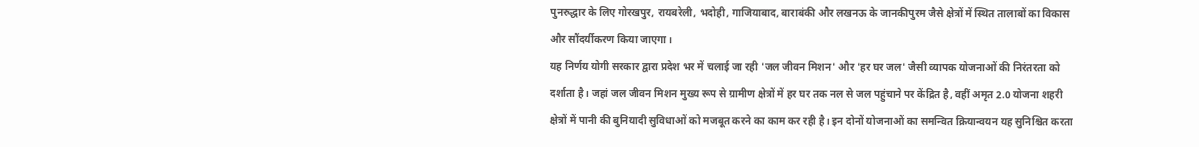पुनरुद्धार के लिए गोरखपुर, रायबरेली, भदोही, गाजियाबाद, बाराबंकी और लखनऊ के जानकीपुरम जैसे क्षेत्रों में स्थित तालाबों का विकास और सौंदर्यीकरण किया जाएगा।
यह निर्णय योगी सरकार द्वारा प्रदेश भर में चलाई जा रही 'जल जीवन मिशन' और 'हर घर जल' जैसी व्यापक योजनाओं की निरंतरता को दर्शाता है। जहां जल जीवन मिशन मुख्य रूप से ग्रामीण क्षेत्रों में हर घर तक नल से जल पहुंचाने पर केंद्रित है, वहीं अमृत 2.0 योजना शहरी क्षेत्रों में पानी की बुनियादी सुविधाओं को मजबूत करने का काम कर रही है। इन दोनों योजनाओं का समन्वित क्रियान्वयन यह सुनिश्चित करता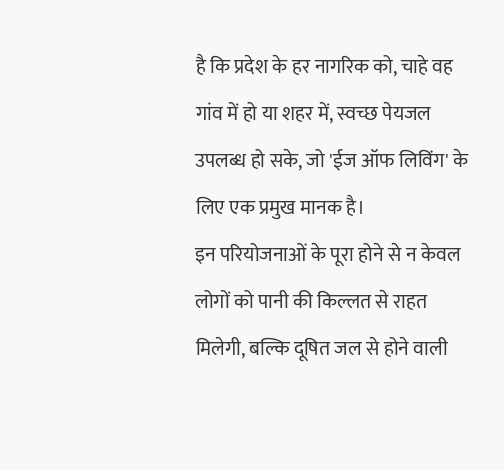है कि प्रदेश के हर नागरिक को, चाहे वह गांव में हो या शहर में, स्वच्छ पेयजल उपलब्ध हो सके, जो 'ईज ऑफ लिविंग' के लिए एक प्रमुख मानक है।
इन परियोजनाओं के पूरा होने से न केवल लोगों को पानी की किल्लत से राहत मिलेगी, बल्कि दूषित जल से होने वाली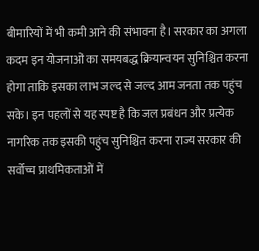बीमारियों में भी कमी आने की संभावना है। सरकार का अगला कदम इन योजनाओं का समयबद्ध क्रियान्वयन सुनिश्चित करना होगा ताकि इसका लाभ जल्द से जल्द आम जनता तक पहुंच सके। इन पहलों से यह स्पष्ट है कि जल प्रबंधन और प्रत्येक नागरिक तक इसकी पहुंच सुनिश्चित करना राज्य सरकार की सर्वोच्च प्राथमिकताओं में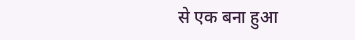से एक बना हुआ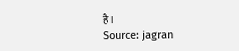है।
Source: jagran